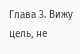Глава 3. Вижу цель, не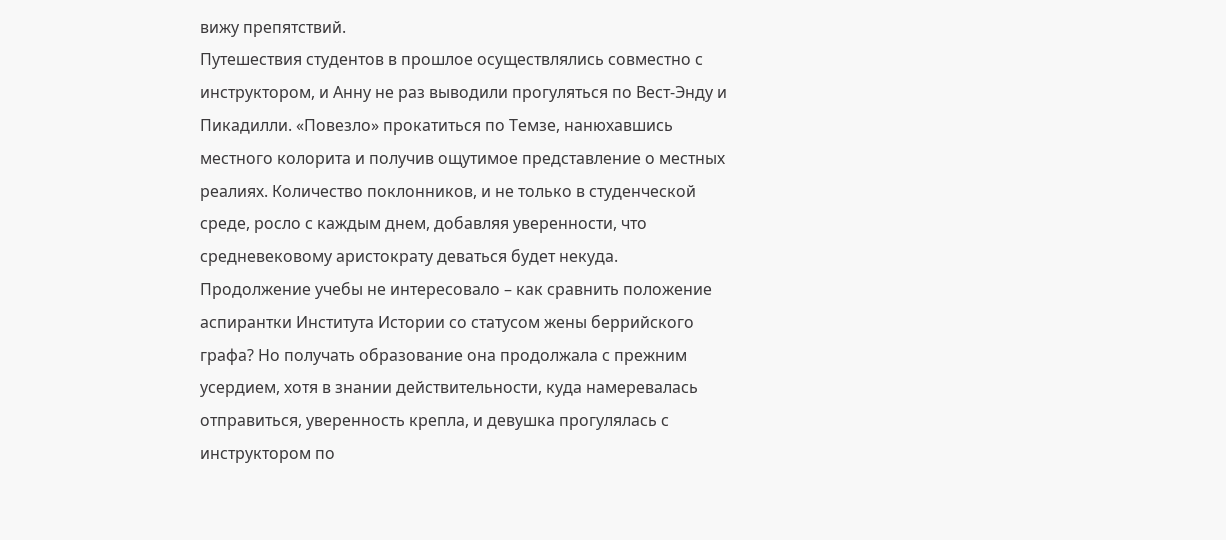вижу препятствий.
Путешествия студентов в прошлое осуществлялись совместно с инструктором, и Анну не раз выводили прогуляться по Вест-Энду и Пикадилли. «Повезло» прокатиться по Темзе, нанюхавшись местного колорита и получив ощутимое представление о местных реалиях. Количество поклонников, и не только в студенческой среде, росло с каждым днем, добавляя уверенности, что средневековому аристократу деваться будет некуда. Продолжение учебы не интересовало – как сравнить положение аспирантки Института Истории со статусом жены беррийского графа? Но получать образование она продолжала с прежним усердием, хотя в знании действительности, куда намеревалась отправиться, уверенность крепла, и девушка прогулялась с инструктором по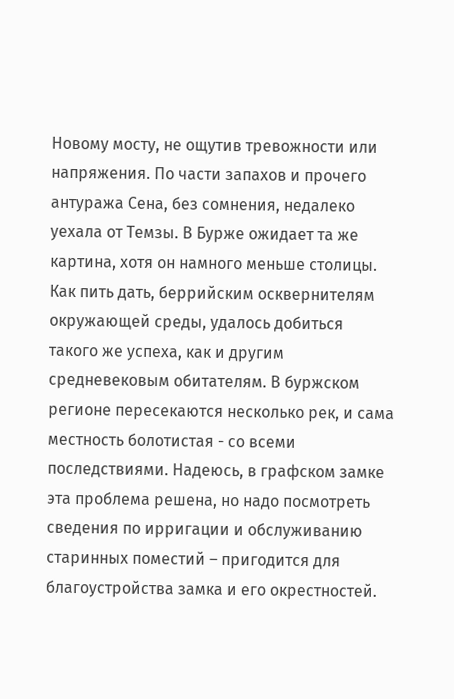Новому мосту, не ощутив тревожности или напряжения. По части запахов и прочего антуража Сена, без сомнения, недалеко уехала от Темзы. В Бурже ожидает та же картина, хотя он намного меньше столицы. Как пить дать, беррийским осквернителям окружающей среды, удалось добиться такого же успеха, как и другим средневековым обитателям. В буржском регионе пересекаются несколько рек, и сама местность болотистая - со всеми последствиями. Надеюсь, в графском замке эта проблема решена, но надо посмотреть сведения по ирригации и обслуживанию старинных поместий – пригодится для благоустройства замка и его окрестностей.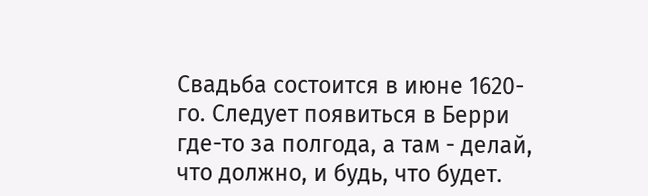Свадьба состоится в июне 1620-го. Следует появиться в Берри где-то за полгода, а там - делай, что должно, и будь, что будет.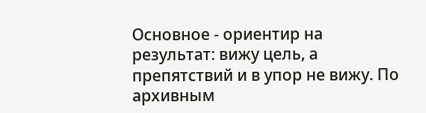Основное - ориентир на результат: вижу цель, а препятствий и в упор не вижу. По архивным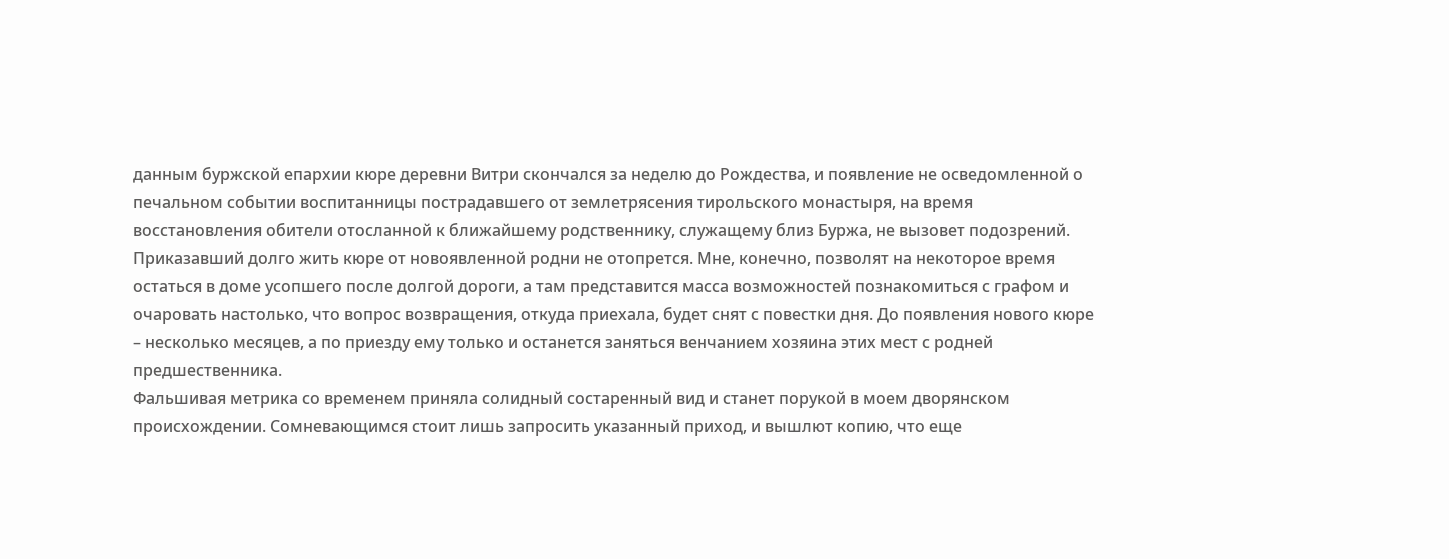данным буржской епархии кюре деревни Витри скончался за неделю до Рождества, и появление не осведомленной о печальном событии воспитанницы пострадавшего от землетрясения тирольского монастыря, на время восстановления обители отосланной к ближайшему родственнику, служащему близ Буржа, не вызовет подозрений. Приказавший долго жить кюре от новоявленной родни не отопрется. Мне, конечно, позволят на некоторое время остаться в доме усопшего после долгой дороги, а там представится масса возможностей познакомиться с графом и очаровать настолько, что вопрос возвращения, откуда приехала, будет снят с повестки дня. До появления нового кюре – несколько месяцев, а по приезду ему только и останется заняться венчанием хозяина этих мест с родней предшественника.
Фальшивая метрика со временем приняла солидный состаренный вид и станет порукой в моем дворянском происхождении. Сомневающимся стоит лишь запросить указанный приход, и вышлют копию, что еще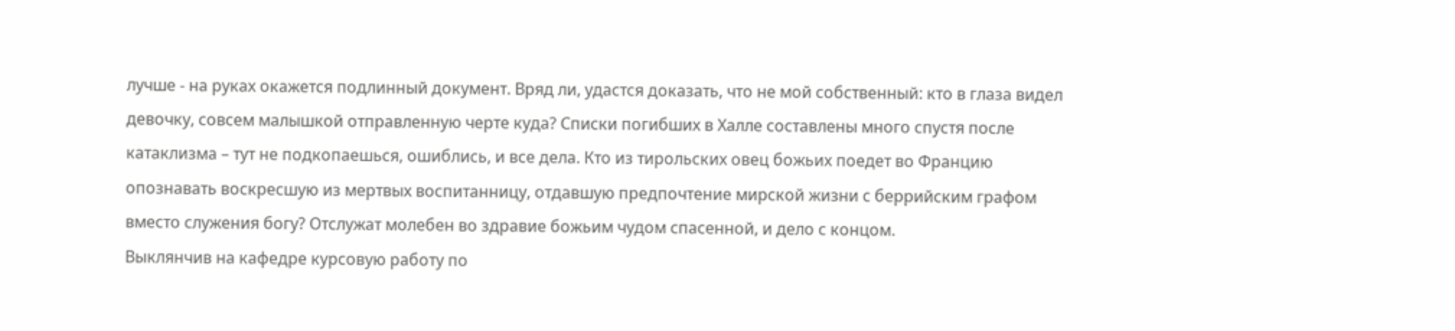лучше - на руках окажется подлинный документ. Вряд ли, удастся доказать, что не мой собственный: кто в глаза видел девочку, совсем малышкой отправленную черте куда? Списки погибших в Халле составлены много спустя после катаклизма – тут не подкопаешься, ошиблись, и все дела. Кто из тирольских овец божьих поедет во Францию опознавать воскресшую из мертвых воспитанницу, отдавшую предпочтение мирской жизни с беррийским графом вместо служения богу? Отслужат молебен во здравие божьим чудом спасенной, и дело с концом.
Выклянчив на кафедре курсовую работу по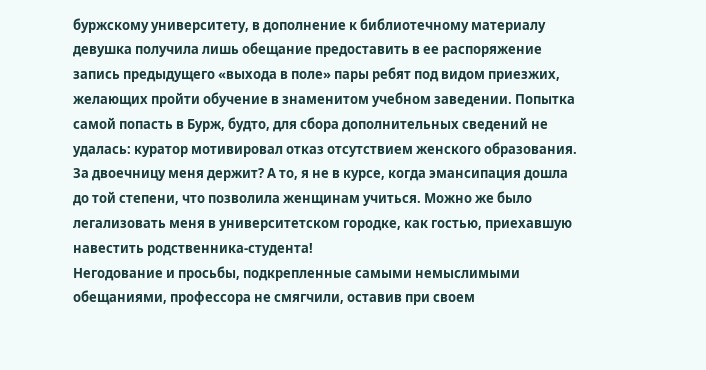буржскому университету, в дополнение к библиотечному материалу девушка получила лишь обещание предоставить в ее распоряжение запись предыдущего «выхода в поле» пары ребят под видом приезжих, желающих пройти обучение в знаменитом учебном заведении. Попытка самой попасть в Бурж, будто, для сбора дополнительных сведений не удалась: куратор мотивировал отказ отсутствием женского образования. За двоечницу меня держит? А то, я не в курсе, когда эмансипация дошла до той степени, что позволила женщинам учиться. Можно же было легализовать меня в университетском городке, как гостью, приехавшую навестить родственника-студента!
Негодование и просьбы, подкрепленные самыми немыслимыми обещаниями, профессора не смягчили, оставив при своем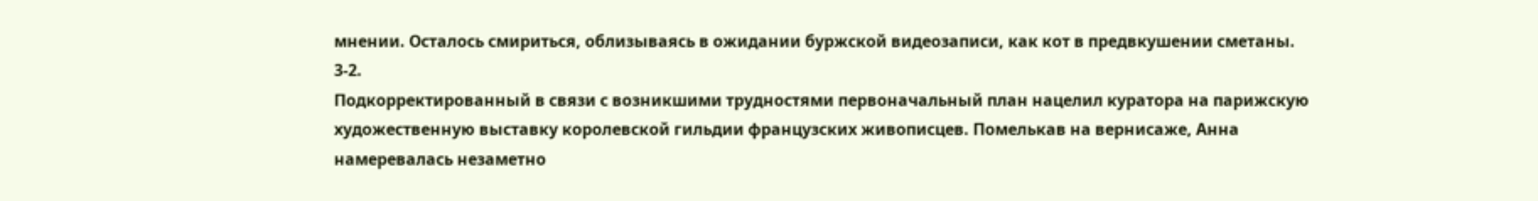мнении. Осталось смириться, облизываясь в ожидании буржской видеозаписи, как кот в предвкушении сметаны.
3-2.
Подкорректированный в связи с возникшими трудностями первоначальный план нацелил куратора на парижскую художественную выставку королевской гильдии французских живописцев. Помелькав на вернисаже, Анна намеревалась незаметно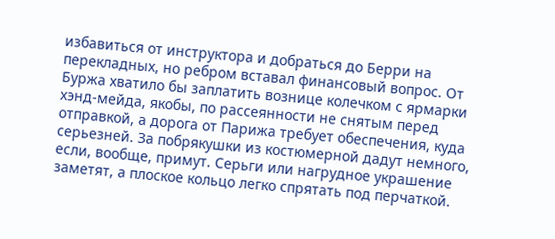избавиться от инструктора и добраться до Берри на перекладных, но ребром вставал финансовый вопрос. От Буржа хватило бы заплатить вознице колечком с ярмарки хэнд-мейда, якобы, по рассеянности не снятым перед отправкой, а дорога от Парижа требует обеспечения, куда серьезней. За побрякушки из костюмерной дадут немного, если, вообще, примут. Серьги или нагрудное украшение заметят, а плоское кольцо легко спрятать под перчаткой.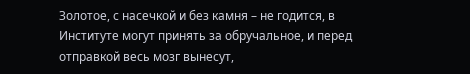Золотое, с насечкой и без камня – не годится, в Институте могут принять за обручальное, и перед отправкой весь мозг вынесут,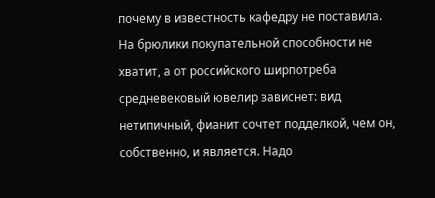почему в известность кафедру не поставила. На брюлики покупательной способности не хватит, а от российского ширпотреба средневековый ювелир зависнет: вид нетипичный, фианит сочтет подделкой, чем он, собственно, и является. Надо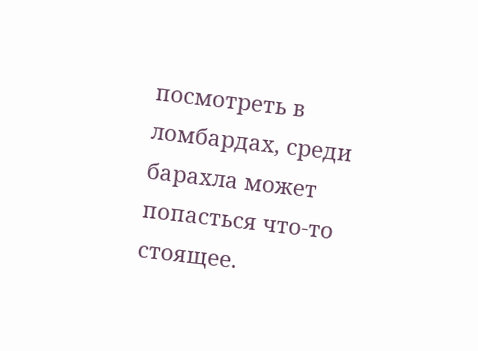посмотреть в ломбардах, среди барахла может попасться что-то стоящее.